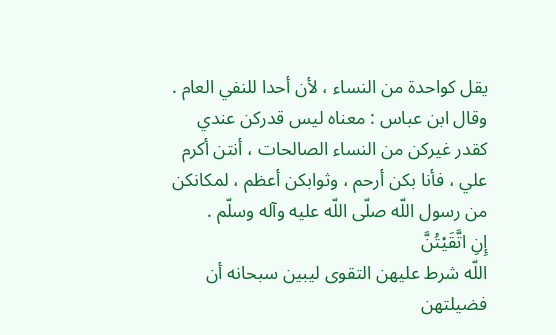يقل كواحدة من النساء ، لأن أحدا للنفي العام . وقال ابن عباس : معناه ليس قدركن عندي كقدر غيركن من النساء الصالحات ، أنتن أكرم علي ، فأنا بكن أرحم ، وثوابكن أعظم ، لمكانكن من رسول اللّه صلّى اللّه عليه وآله وسلّم .
إِنِ اتَّقَيْتُنَّ
اللّه شرط عليهن التقوى ليبين سبحانه أن فضيلتهن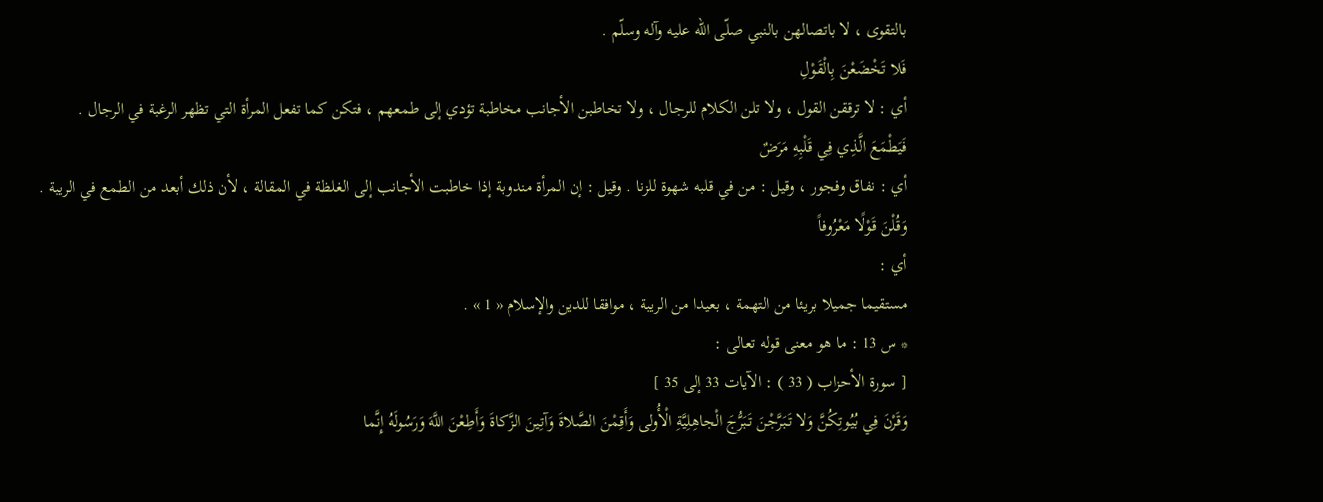بالتقوى ، لا باتصالهن بالنبي صلّى اللّه عليه وآله وسلّم .
فَلا تَخْضَعْنَ بِالْقَوْلِ
أي : لا ترققن القول ، ولا تلن الكلام للرجال ، ولا تخاطبن الأجانب مخاطبة تؤدي إلى طمعهم ، فتكن كما تفعل المرأة التي تظهر الرغبة في الرجال .
فَيَطْمَعَ الَّذِي فِي قَلْبِهِ مَرَضٌ
أي : نفاق وفجور ، وقيل : من في قلبه شهوة للزنا . وقيل : إن المرأة مندوبة إذا خاطبت الأجانب إلى الغلظة في المقالة ، لأن ذلك أبعد من الطمع في الريبة .
وَقُلْنَ قَوْلًا مَعْرُوفاً
أي :
مستقيما جميلا بريئا من التهمة ، بعيدا من الريبة ، موافقا للدين والإسلام « 1 » .
* س 13 : ما هو معنى قوله تعالى :
[ سورة الأحزاب ( 33 ) : الآيات 33 إلى 35 ]
وَقَرْنَ فِي بُيُوتِكُنَّ وَلا تَبَرَّجْنَ تَبَرُّجَ الْجاهِلِيَّةِ الْأُولى وَأَقِمْنَ الصَّلاةَ وَآتِينَ الزَّكاةَ وَأَطِعْنَ اللَّهَ وَرَسُولَهُ إِنَّما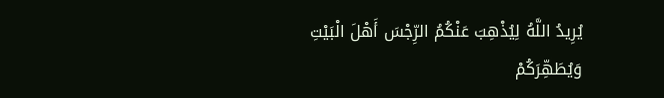يُرِيدُ اللَّهُ لِيُذْهِبَ عَنْكُمُ الرِّجْسَ أَهْلَ الْبَيْتِ وَيُطَهِّرَكُمْ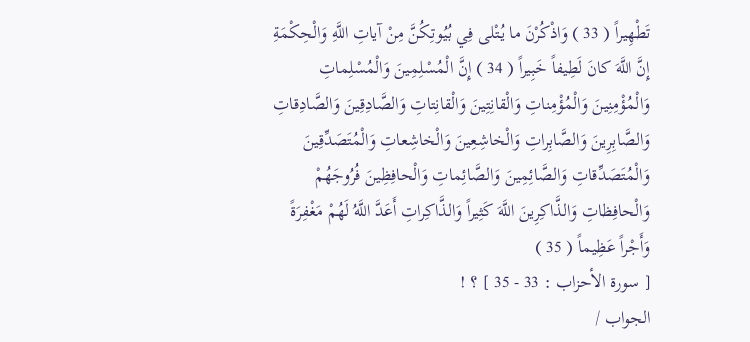تَطْهِيراً ( 33 ) وَاذْكُرْنَ ما يُتْلى فِي بُيُوتِكُنَّ مِنْ آياتِ اللَّهِ وَالْحِكْمَةِ إِنَّ اللَّهَ كانَ لَطِيفاً خَبِيراً ( 34 ) إِنَّ الْمُسْلِمِينَ وَالْمُسْلِماتِ وَالْمُؤْمِنِينَ وَالْمُؤْمِناتِ وَالْقانِتِينَ وَالْقانِتاتِ وَالصَّادِقِينَ وَالصَّادِقاتِ وَالصَّابِرِينَ وَالصَّابِراتِ وَالْخاشِعِينَ وَالْخاشِعاتِ وَالْمُتَصَدِّقِينَ وَالْمُتَصَدِّقاتِ وَالصَّائِمِينَ وَالصَّائِماتِ وَالْحافِظِينَ فُرُوجَهُمْ وَالْحافِظاتِ وَالذَّاكِرِينَ اللَّهَ كَثِيراً وَالذَّاكِراتِ أَعَدَّ اللَّهُ لَهُمْ مَغْفِرَةً وَأَجْراً عَظِيماً ( 35 )
[ سورة الأحزاب : 33 - 35 ] ؟ !
الجواب /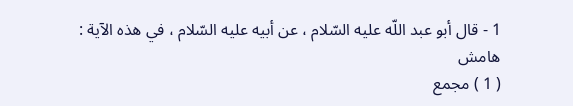1 - قال أبو عبد اللّه عليه السّلام ، عن أبيه عليه السّلام ، في هذه الآية :
هامش
( 1 ) مجمع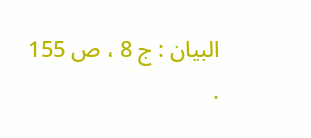البيان : ج 8 ، ص 155 .